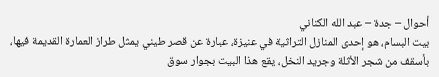أحوال – جدة – عبد الله الكناني
بيت البسام، هو إحدى المنازل التراثية في عنيزة، عبارة عن قصر طيني يمثل طراز العمارة القديمة فيها، بأسقف من شجر الأثلة وجريد النخل، يقع هذا البيت بجوار سوق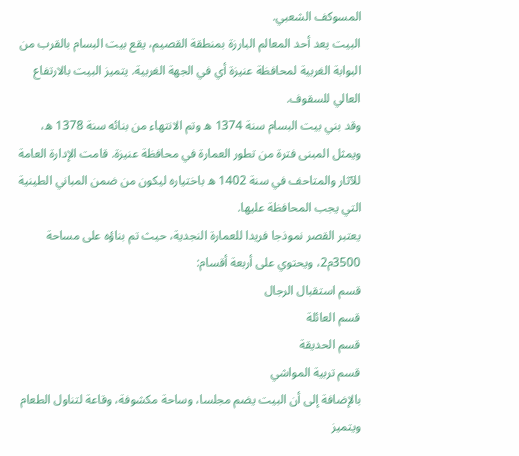المسوكف الشعبي.
البيت يعد أحد المعالم البارزة بمنطقة القصيم، يقع بيت البسام بالقرب من البوابة الغربية لمحافظة عنيزة أي في الجهة الغربية. يتميز البيت بالارتفاع العالي للسقوف.
وقد بني بيت البسام سنة 1374 ه وتم الانتهاء من بنائه سنة 1378 ه، ويمثل المبنى فترة من تطور العمارة في محافظة عنيزة. قامت الإدارة العامة للآثار والمتاحف في سنة 1402 ه باختياره ليكون من ضمن المباني الطينية التي يجب المحافظة عليها.
يعتبر القصر نموذجا فريدا للعمارة النجدية، حيث تم بناؤه على مساحة 3500م2، ويحتوي على أربعة أقسام:
قسم استقبال الرجال
قسم العائلة
قسم الحديقة
قسم تربية المواشي
بالإضافة إلى أن البيت يضم مجلسا، وساحة مكشوفة، وقاعة لتناول الطعام ويتميز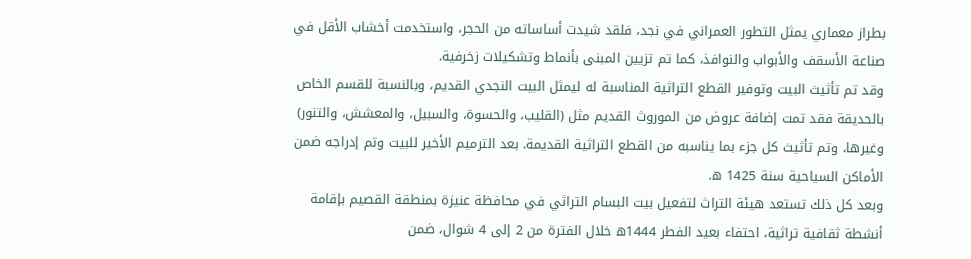بطراز معماري يمثل التطور العمراني في نجد، فلقد شيدت أساساته من الحجر، واستخدمت أخشاب الأقل في صناعة الأسقف والأبواب والنوافذ، كما تم تزيين المبنى بأنماط وتشكيلات زخرفية.
وقد تم تأثيث البيت وتوفير القطع التراثية المناسبة له ليمثل البيت النجدي القديم، وبالنسبة للقسم الخاص بالحديقة فقد تمت إضافة عروض من الموروث القديم مثل (القليب، والحسوة، والسبيل، والمعشش، والتنور) وغيرها، وتم تأثيث كل جزء بما يناسبه من القطع التراثية القديمة. بعد الترميم الأخير للبيت وتم إدراجه ضمن الأماكن السياحية سنة 1425 ه.
وبعد كل ذلك تستعد هيئة التراث لتفعيل بيت البسام التراثي في محافظة عنيزة بمنطقة القصيم بإقامة أنشطة ثقافية تراثية، احتفاء بعيد الفطر 1444ه خلال الفترة من 2 إلى 4 شوال، ضمن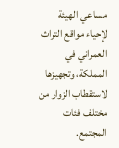مساعي الهيئة لإحياء مواقع التراث العمراني في المملكة، وتجهيزها لاستقطاب الزوار من مختلف فئات المجتمع.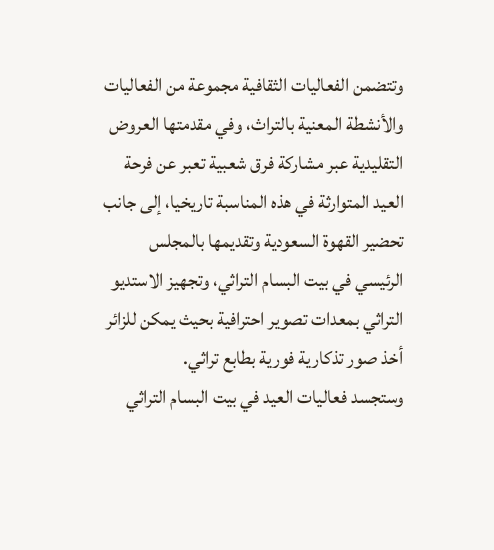وتتضمن الفعاليات الثقافية مجموعة من الفعاليات والأنشطة المعنية بالتراث، وفي مقدمتها العروض التقليدية عبر مشاركة فرق شعبية تعبر عن فرحة العيد المتوارثة في هذه المناسبة تاريخيا، إلى جانب تحضير القهوة السعودية وتقديمها بالمجلس الرئيسي في بيت البسام التراثي، وتجهيز الاستديو التراثي بمعدات تصوير احترافية بحيث يمكن للزائر أخذ صور تذكارية فورية بطابع تراثي.
وستجسد فعاليات العيد في بيت البسام التراثي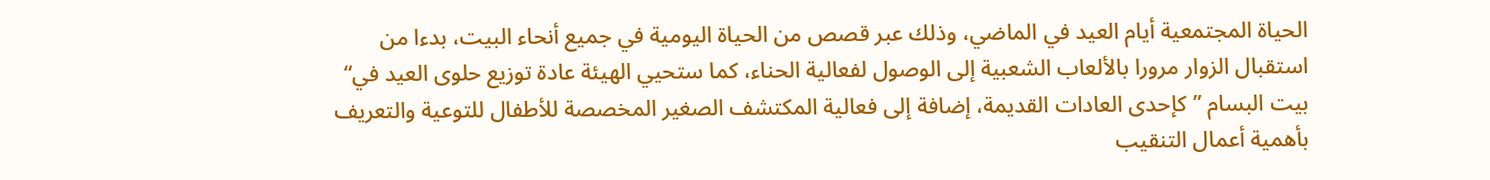الحياة المجتمعية أيام العيد في الماضي، وذلك عبر قصص من الحياة اليومية في جميع أنحاء البيت، بدءا من استقبال الزوار مرورا بالألعاب الشعبية إلى الوصول لفعالية الحناء، كما ستحيي الهيئة عادة توزيع حلوى العيد في“ بيت البسام ”كإحدى العادات القديمة، إضافة إلى فعالية المكتشف الصغير المخصصة للأطفال للتوعية والتعريف بأهمية أعمال التنقيب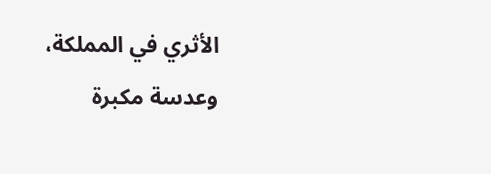الأثري في المملكة، وعدسة مكبرة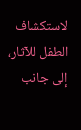لاستكشاف الطفل للآثار، إلى جانب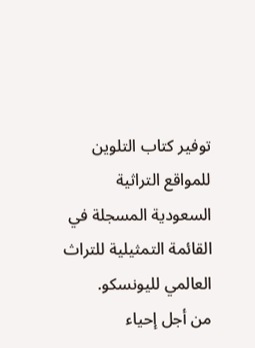توفير كتاب التلوين للمواقع التراثية السعودية المسجلة في القائمة التمثيلية للتراث العالمي لليونسكو.
من أجل إحياء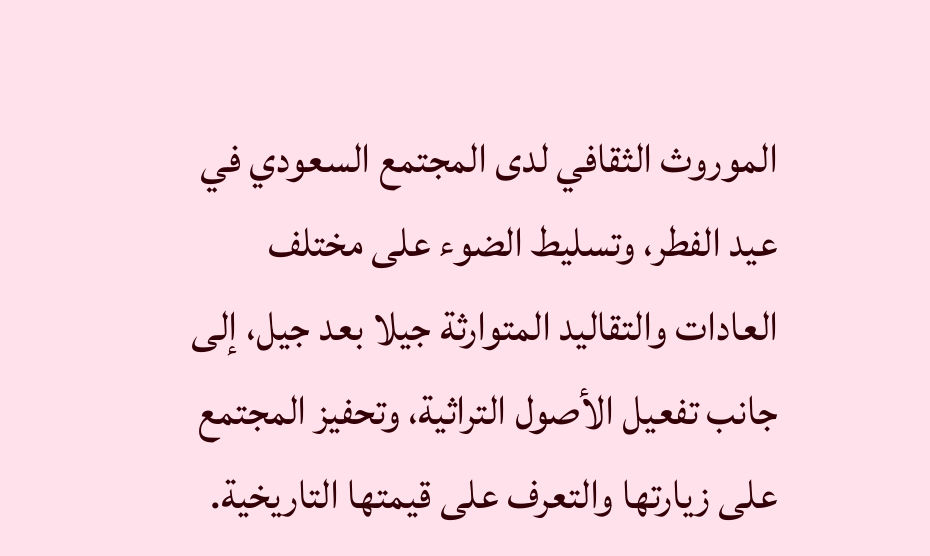الموروث الثقافي لدى المجتمع السعودي في عيد الفطر، وتسليط الضوء على مختلف العادات والتقاليد المتوارثة جيلا بعد جيل، إلى جانب تفعيل الأصول التراثية، وتحفيز المجتمع على زيارتها والتعرف على قيمتها التاريخية.